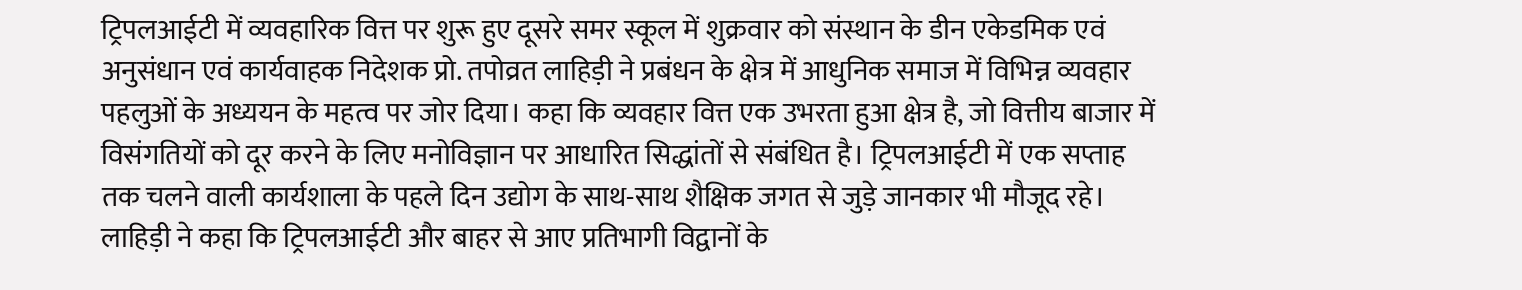ट्रिपलआईटी में व्यवहारिक वित्त पर शुरू हुए दूसरे समर स्कूल में शुक्रवार को संस्थान के डीन एकेडमिक एवं अनुसंधान एवं कार्यवाहक निदेशक प्रो. तपोव्रत लाहिड़ी ने प्रबंधन के क्षेत्र में आधुनिक समाज में विभिन्न व्यवहार पहलुओं के अध्ययन के महत्व पर जोर दिया। कहा कि व्यवहार वित्त एक उभरता हुआ क्षेत्र है, जो वित्तीय बाजार में विसंगतियों को दूर करने के लिए मनोविज्ञान पर आधारित सिद्धांतों से संबंधित है। ट्रिपलआईटी में एक सप्ताह तक चलने वाली कार्यशाला के पहले दिन उद्योग के साथ-साथ शैक्षिक जगत से जुड़े जानकार भी मौजूद रहे।
लाहिड़ी ने कहा कि ट्रिपलआईटी और बाहर से आए प्रतिभागी विद्वानों के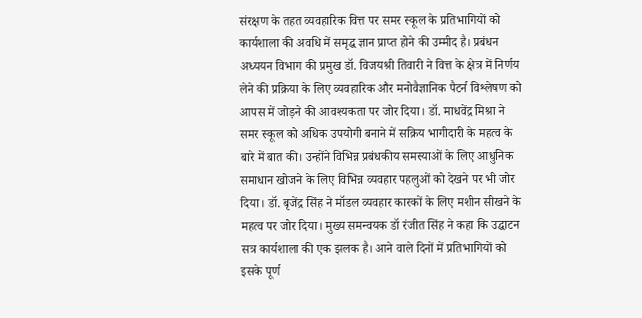संरक्षण के तहत व्यवहारिक वित्त पर समर स्कूल के प्रतिभागियों को कार्यशाला की अवधि में समृद्ध ज्ञान प्राप्त होने की उम्मीद है। प्रबंधन अध्ययन विभाग की प्रमुख डॉ. विजयश्री तिवारी ने वित्त के क्षेत्र में निर्णय लेने की प्रक्रिया के लिए व्यवहारिक और मनोवैज्ञानिक पैटर्न विश्लेषण को आपस में जोड़ने की आवश्यकता पर जोर दिया। डॉ. माधवेंद्र मिश्रा ने समर स्कूल को अधिक उपयोगी बनाने में सक्रिय भागीदारी के महत्व के बारे में बात की। उन्होंने विभिन्न प्रबंधकीय समस्याओं के लिए आधुनिक समाधान खोजने के लिए विभिन्न व्यवहार पहलुओं को देखने पर भी जोर दिया। डॉ. बृजेंद्र सिंह ने मॉडल व्यवहार कारकों के लिए मशीन सीखने के महत्व पर जोर दिया। मुख्य समन्वयक डॉ रंजीत सिंह ने कहा कि उद्घाटन सत्र कार्यशाला की एक झलक है। आने वाले दिनों में प्रतिभागियों को इसके पूर्ण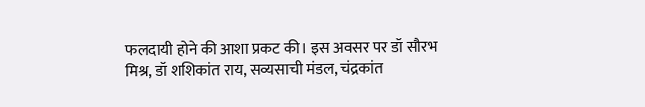फलदायी होने की आशा प्रकट की। इस अवसर पर डॉ सौरभ मिश्र, डॉ शशिकांत राय, सव्यसाची मंडल, चंद्रकांत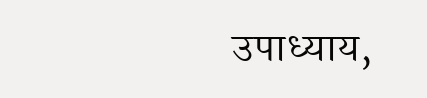उपाध्याय,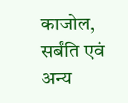काजोल, सर्बंति एवं अन्य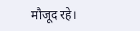मौजूद रहे।